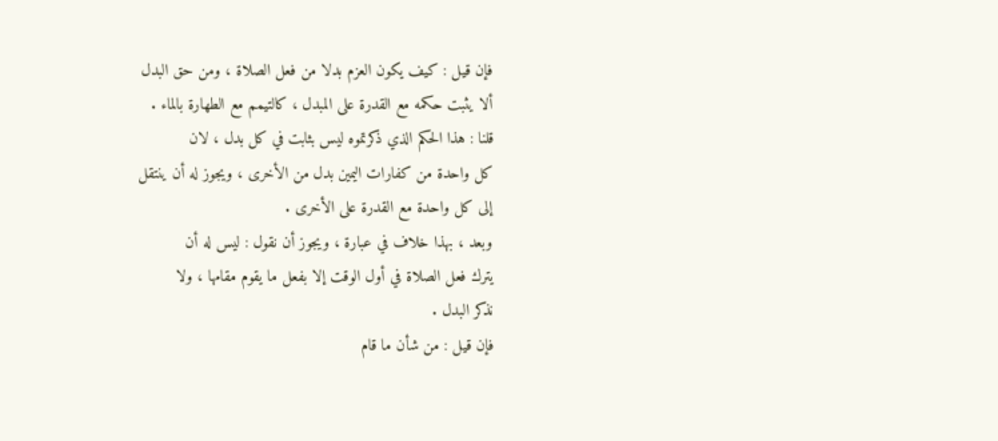فإن قيل : كيف يكون العزم بدلا من فعل الصلاة ، ومن حق البدل
ألا يثبت حكمه مع القدرة على المبدل ، كالتيمم مع الطهارة بالماء .
قلنا : هذا الحكم الذي ذكرتموه ليس بثابت في كل بدل ، لان
كل واحدة من كفارات اليمين بدل من الأخرى ، ويجوز له أن ينتقل
إلى كل واحدة مع القدرة على الأخرى .
وبعد ، بهذا خلاف في عبارة ، ويجوز أن نقول : ليس له أن
يترك فعل الصلاة في أول الوقت إلا بفعل ما يقوم مقامها ، ولا
نذكر البدل .
فإن قيل : من شأن ما قام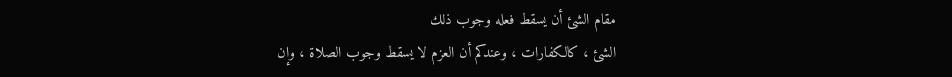مقام الشئ أن يسقط فعله وجوب ذلك
الشئ ، كالكفارات ، وعندكم أن العزم لا يسقط وجوب الصلاة ، وإن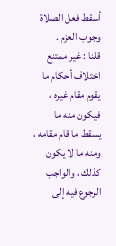أسقط فعل الصلاة وجوب العزم .
قلنا : غير ممتنع اختلاف أحكام ما يقوم مقام غيره ، فيكون منه ما
يسقط ما قام مقامه ، ومنه ما لا يكون كذلك ، والواجب الرجوع فيه إلى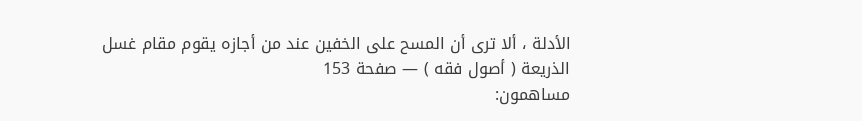الأدلة ، ألا ترى أن المسح على الخفين عند من أجازه يقوم مقام غسل
الذريعة ( أصول فقه ) — صفحة 153
مساهمون: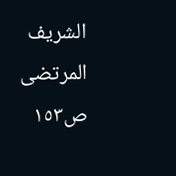الشريف المرتضى
ص١٥٣